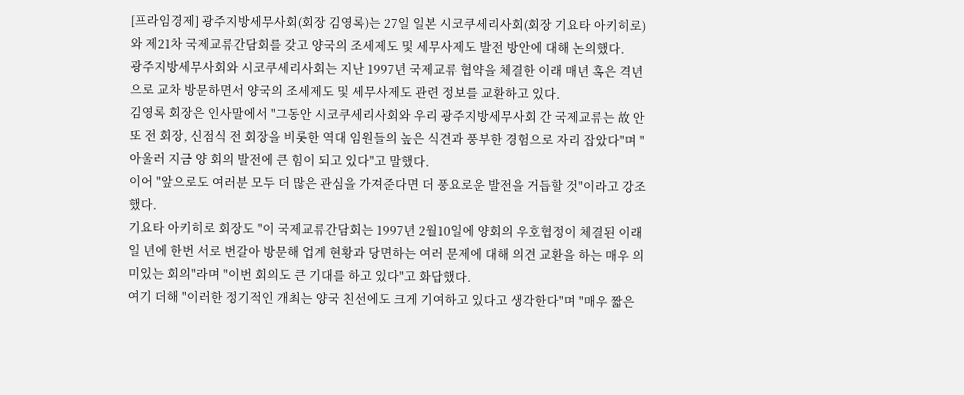[프라임경제] 광주지방세무사회(회장 김영록)는 27일 일본 시코쿠세리사회(회장 기요타 아키히로)와 제21차 국제교류간담회를 갖고 양국의 조세제도 및 세무사제도 발전 방안에 대해 논의했다.
광주지방세무사회와 시코쿠세리사회는 지난 1997년 국제교류 협약을 체결한 이래 매년 혹은 격년으로 교차 방문하면서 양국의 조세제도 및 세무사제도 관련 정보를 교환하고 있다.
김영록 회장은 인사말에서 "그동안 시코쿠세리사회와 우리 광주지방세무사회 간 국제교류는 故 안또 전 회장, 신점식 전 회장을 비롯한 역대 임원들의 높은 식견과 풍부한 경험으로 자리 잡았다"며 "아울러 지금 양 회의 발전에 큰 힘이 되고 있다"고 말했다.
이어 "앞으로도 여러분 모두 더 많은 관심을 가져준다면 더 풍요로운 발전을 거듭할 것"이라고 강조했다.
기요타 아키히로 회장도 "이 국제교류간담회는 1997년 2월10일에 양회의 우호협정이 체결된 이래 일 년에 한번 서로 번갈아 방문해 업계 현황과 당면하는 여러 문제에 대해 의견 교환을 하는 매우 의미있는 회의"라며 "이번 회의도 큰 기대를 하고 있다"고 화답했다.
여기 더해 "이러한 정기적인 개최는 양국 친선에도 크게 기여하고 있다고 생각한다"며 "매우 짧은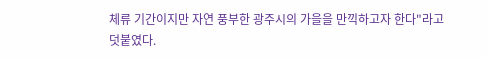체류 기간이지만 자연 풍부한 광주시의 가을을 만끽하고자 한다"라고 덧붙였다.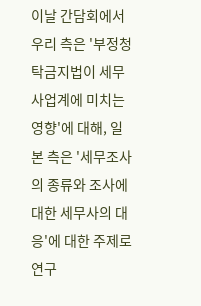이날 간담회에서 우리 측은 '부정청탁금지법이 세무사업계에 미치는 영향'에 대해, 일본 측은 '세무조사의 종류와 조사에 대한 세무사의 대응'에 대한 주제로 연구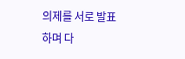의제를 서로 발표하며 다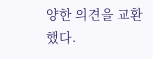양한 의견을 교환했다.